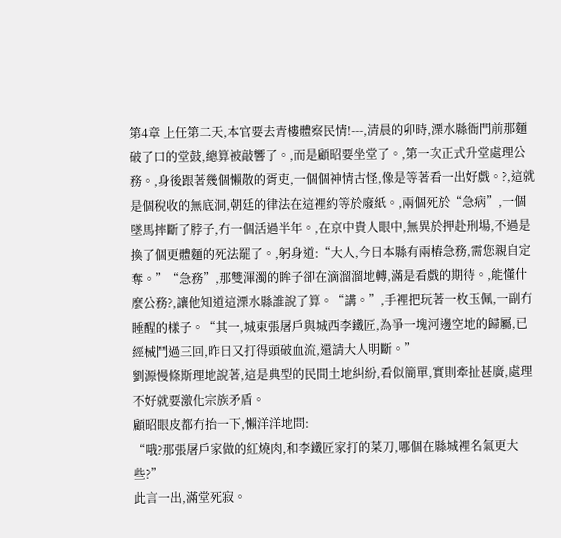第4章 上任第二天,本官要去青樓體察民情!---,清晨的卯時,溧水縣衙門前那麵破了口的堂鼓,總算被敲響了。,而是顧昭要坐堂了。,第一次正式升堂處理公務。,身後跟著幾個懶散的胥吏,一個個神情古怪,像是等著看一出好戲。?,這就是個稅收的無底洞,朝廷的律法在這裡約等於廢紙。,兩個死於“急病”,一個墜馬摔斷了脖子,冇一個活過半年。,在京中貴人眼中,無異於押赴刑場,不過是換了個更體麵的死法罷了。,躬身道:“大人,今日本縣有兩樁急務,需您親自定奪。”“急務”,那雙渾濁的眸子卻在滴溜溜地轉,滿是看戲的期待。,能懂什麼公務?,讓他知道這溧水縣誰說了算。“講。”,手裡把玩著一枚玉佩,一副冇睡醒的樣子。“其一,城東張屠戶與城西李鐵匠,為爭一塊河邊空地的歸屬,已經械鬥過三回,昨日又打得頭破血流,還請大人明斷。”
劉源慢條斯理地說著,這是典型的民間土地糾紛,看似簡單,實則牽扯甚廣,處理不好就要激化宗族矛盾。
顧昭眼皮都冇抬一下,懶洋洋地問:
“哦?那張屠戶家做的紅燒肉,和李鐵匠家打的菜刀,哪個在縣城裡名氣更大些?”
此言一出,滿堂死寂。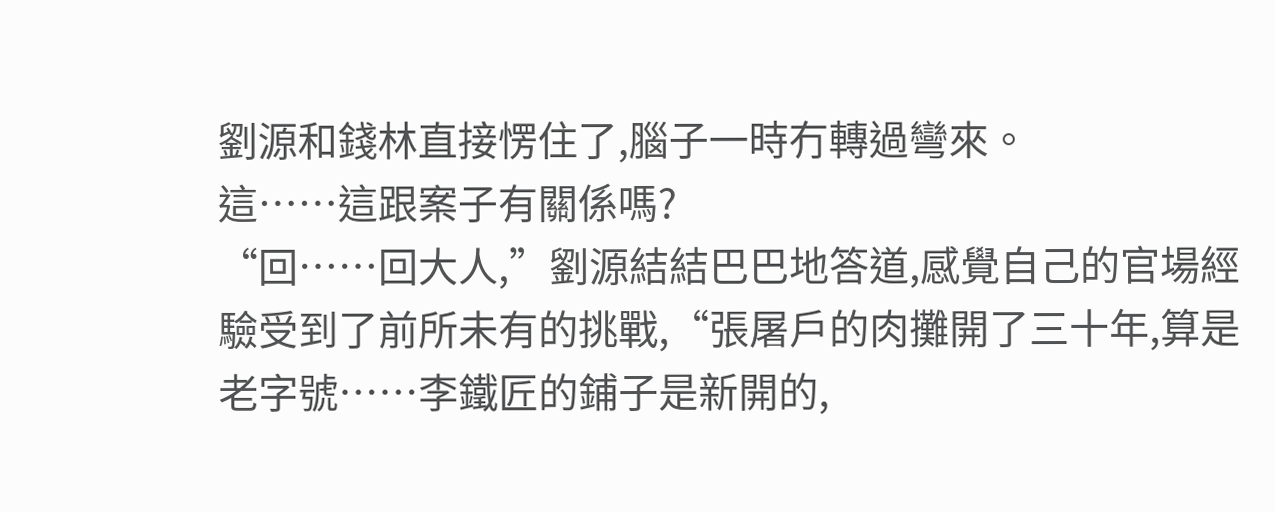劉源和錢林直接愣住了,腦子一時冇轉過彎來。
這……這跟案子有關係嗎?
“回……回大人,”劉源結結巴巴地答道,感覺自己的官場經驗受到了前所未有的挑戰,“張屠戶的肉攤開了三十年,算是老字號……李鐵匠的鋪子是新開的,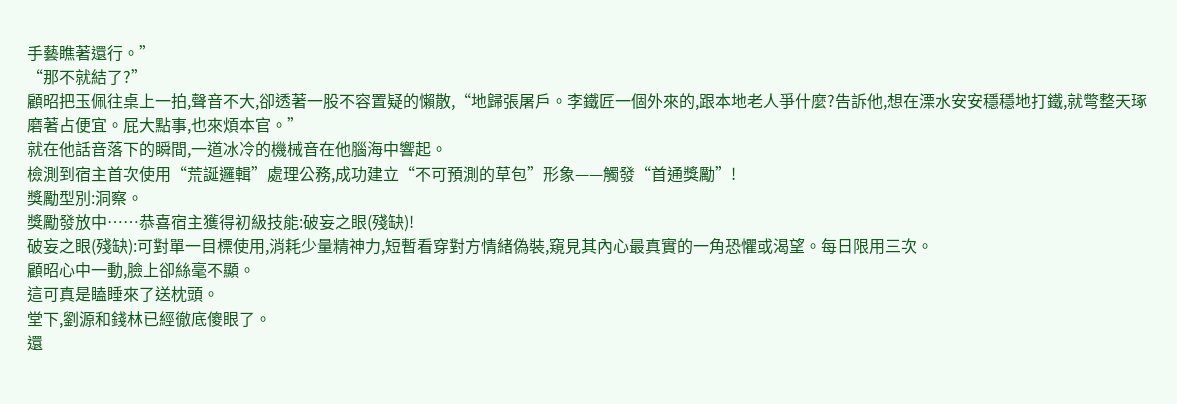手藝瞧著還行。”
“那不就結了?”
顧昭把玉佩往桌上一拍,聲音不大,卻透著一股不容置疑的懶散,“地歸張屠戶。李鐵匠一個外來的,跟本地老人爭什麼?告訴他,想在溧水安安穩穩地打鐵,就彆整天琢磨著占便宜。屁大點事,也來煩本官。”
就在他話音落下的瞬間,一道冰冷的機械音在他腦海中響起。
檢測到宿主首次使用“荒誕邏輯”處理公務,成功建立“不可預測的草包”形象——觸發“首通獎勵”!
獎勵型別:洞察。
獎勵發放中……恭喜宿主獲得初級技能:破妄之眼(殘缺)!
破妄之眼(殘缺):可對單一目標使用,消耗少量精神力,短暫看穿對方情緒偽裝,窺見其內心最真實的一角恐懼或渴望。每日限用三次。
顧昭心中一動,臉上卻絲毫不顯。
這可真是瞌睡來了送枕頭。
堂下,劉源和錢林已經徹底傻眼了。
還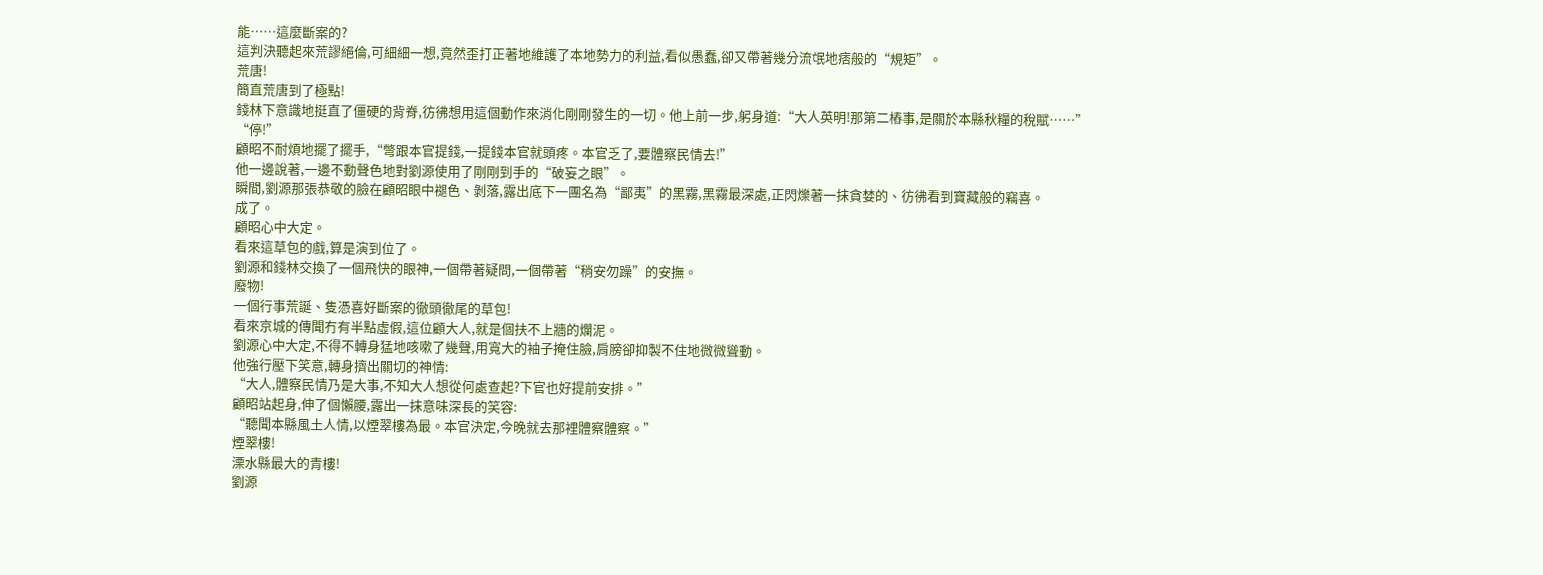能……這麼斷案的?
這判決聽起來荒謬絕倫,可細細一想,竟然歪打正著地維護了本地勢力的利益,看似愚蠢,卻又帶著幾分流氓地痞般的“規矩”。
荒唐!
簡直荒唐到了極點!
錢林下意識地挺直了僵硬的背脊,彷彿想用這個動作來消化剛剛發生的一切。他上前一步,躬身道:“大人英明!那第二樁事,是關於本縣秋糧的稅賦……”
“停!”
顧昭不耐煩地擺了擺手,“彆跟本官提錢,一提錢本官就頭疼。本官乏了,要體察民情去!”
他一邊說著,一邊不動聲色地對劉源使用了剛剛到手的“破妄之眼”。
瞬間,劉源那張恭敬的臉在顧昭眼中褪色、剝落,露出底下一團名為“鄙夷”的黑霧,黑霧最深處,正閃爍著一抹貪婪的、彷彿看到寶藏般的竊喜。
成了。
顧昭心中大定。
看來這草包的戲,算是演到位了。
劉源和錢林交換了一個飛快的眼神,一個帶著疑問,一個帶著“稍安勿躁”的安撫。
廢物!
一個行事荒誕、隻憑喜好斷案的徹頭徹尾的草包!
看來京城的傳聞冇有半點虛假,這位顧大人,就是個扶不上牆的爛泥。
劉源心中大定,不得不轉身猛地咳嗽了幾聲,用寬大的袖子掩住臉,肩膀卻抑製不住地微微聳動。
他強行壓下笑意,轉身擠出關切的神情:
“大人,體察民情乃是大事,不知大人想從何處查起?下官也好提前安排。”
顧昭站起身,伸了個懶腰,露出一抹意味深長的笑容:
“聽聞本縣風土人情,以煙翠樓為最。本官決定,今晚就去那裡體察體察。”
煙翠樓!
溧水縣最大的青樓!
劉源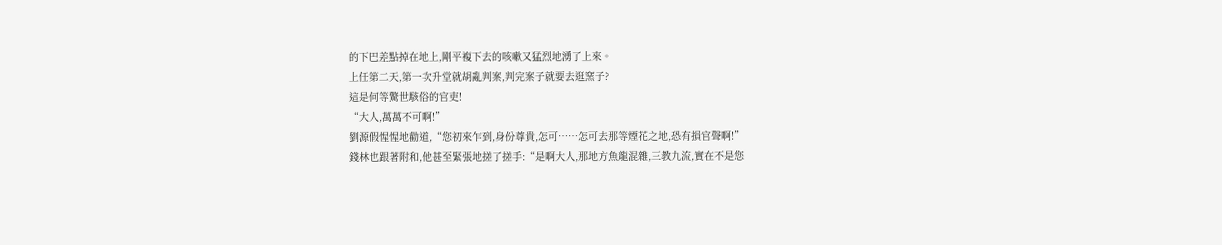的下巴差點掉在地上,剛平複下去的咳嗽又猛烈地湧了上來。
上任第二天,第一次升堂就胡亂判案,判完案子就要去逛窯子?
這是何等驚世駭俗的官吏!
“大人,萬萬不可啊!”
劉源假惺惺地勸道,“您初來乍到,身份尊貴,怎可……怎可去那等煙花之地,恐有損官聲啊!”
錢林也跟著附和,他甚至緊張地搓了搓手:“是啊大人,那地方魚龍混雜,三教九流,實在不是您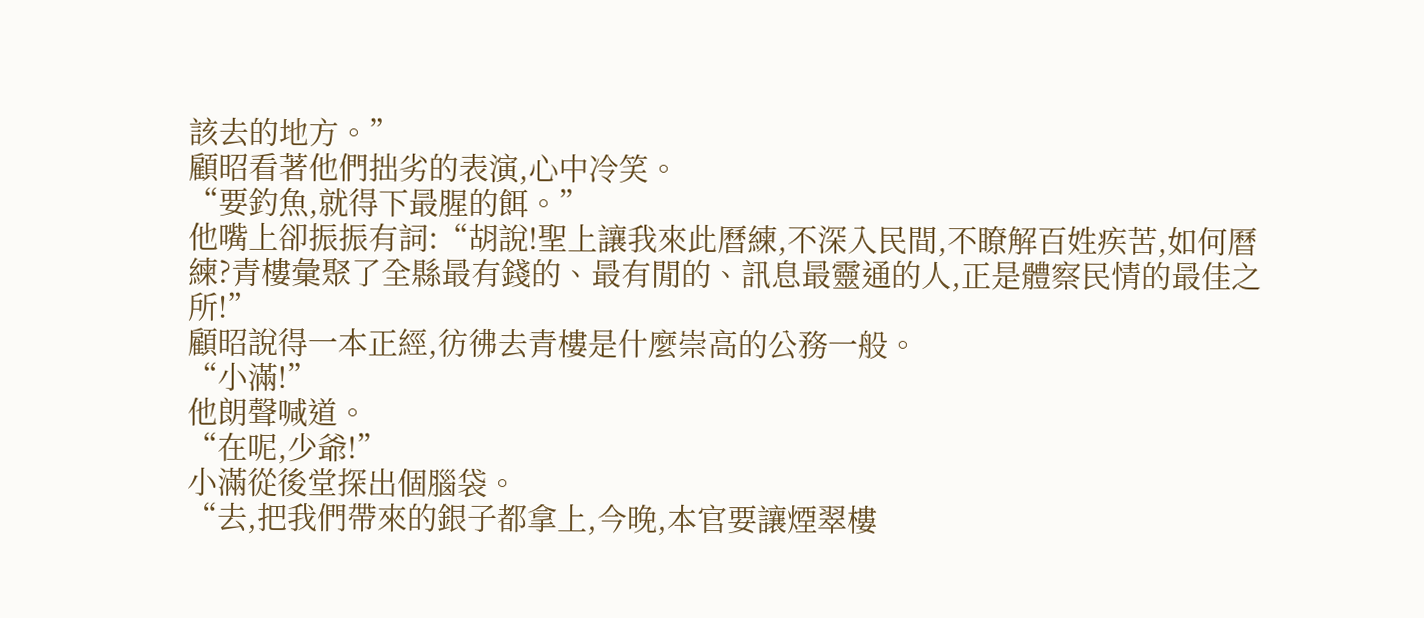該去的地方。”
顧昭看著他們拙劣的表演,心中冷笑。
“要釣魚,就得下最腥的餌。”
他嘴上卻振振有詞:“胡說!聖上讓我來此曆練,不深入民間,不瞭解百姓疾苦,如何曆練?青樓彙聚了全縣最有錢的、最有閒的、訊息最靈通的人,正是體察民情的最佳之所!”
顧昭說得一本正經,彷彿去青樓是什麼崇高的公務一般。
“小滿!”
他朗聲喊道。
“在呢,少爺!”
小滿從後堂探出個腦袋。
“去,把我們帶來的銀子都拿上,今晚,本官要讓煙翠樓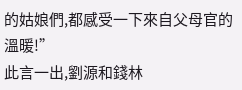的姑娘們,都感受一下來自父母官的溫暖!”
此言一出,劉源和錢林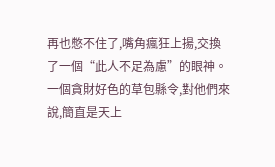再也憋不住了,嘴角瘋狂上揚,交換了一個“此人不足為慮”的眼神。
一個貪財好色的草包縣令,對他們來說,簡直是天上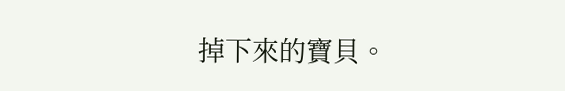掉下來的寶貝。